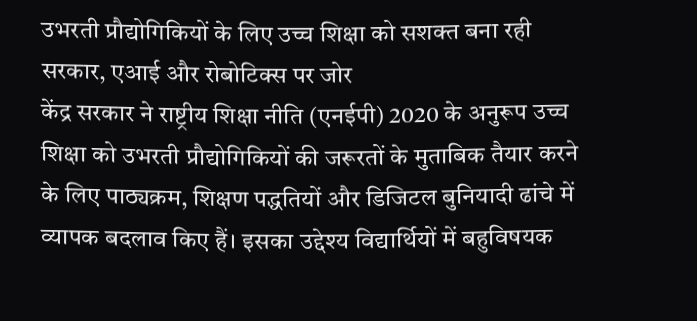उभरती प्रौद्योगिकियों के लिए उच्च शिक्षा को सशक्त बना रही सरकार, एआई और रोबोटिक्स पर जोर
केंद्र सरकार ने राष्ट्रीय शिक्षा नीति (एनईपी) 2020 के अनुरूप उच्च शिक्षा को उभरती प्रौद्योगिकियों की जरूरतों के मुताबिक तैयार करने के लिए पाठ्यक्रम, शिक्षण पद्धतियों और डिजिटल बुनियादी ढांचे में व्यापक बदलाव किए हैं। इसका उद्देश्य विद्यार्थियों में बहुविषयक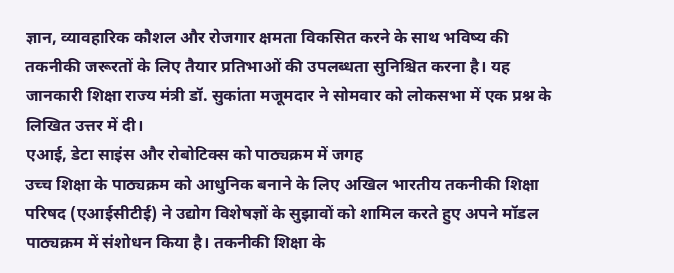ज्ञान, व्यावहारिक कौशल और रोजगार क्षमता विकसित करने के साथ भविष्य की तकनीकी जरूरतों के लिए तैयार प्रतिभाओं की उपलब्धता सुनिश्चित करना है। यह जानकारी शिक्षा राज्य मंत्री डॉ. सुकांता मजूमदार ने सोमवार को लोकसभा में एक प्रश्न के लिखित उत्तर में दी।
एआई, डेटा साइंस और रोबोटिक्स को पाठ्यक्रम में जगह
उच्च शिक्षा के पाठ्यक्रम को आधुनिक बनाने के लिए अखिल भारतीय तकनीकी शिक्षा परिषद (एआईसीटीई) ने उद्योग विशेषज्ञों के सुझावों को शामिल करते हुए अपने मॉडल पाठ्यक्रम में संशोधन किया है। तकनीकी शिक्षा के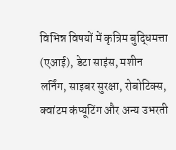विभिन्न विषयों में कृत्रिम बुद्धिमत्ता (एआई), डेटा साइंस, मशीन लर्निंग, साइबर सुरक्षा, रोबोटिक्स, क्वांटम कंप्यूटिंग और अन्य उभरती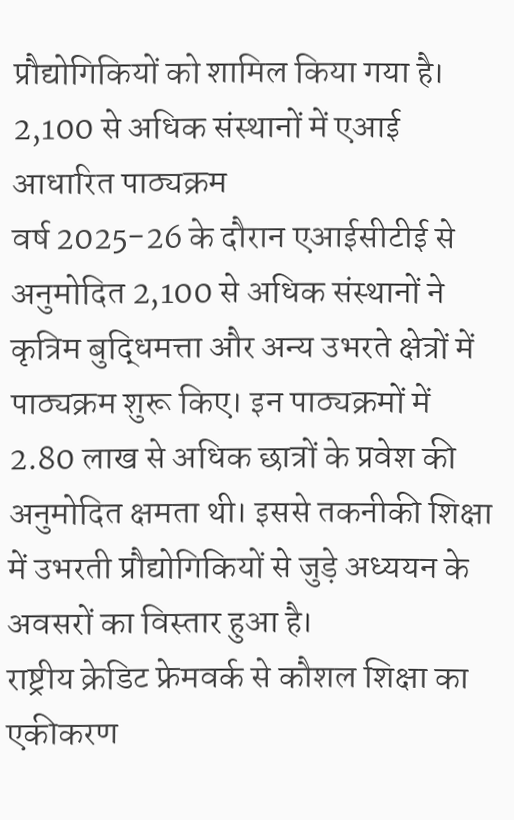प्रौद्योगिकियों को शामिल किया गया है।
2,100 से अधिक संस्थानों में एआई आधारित पाठ्यक्रम
वर्ष 2025-26 के दौरान एआईसीटीई से अनुमोदित 2,100 से अधिक संस्थानों ने कृत्रिम बुद्धिमत्ता और अन्य उभरते क्षेत्रों में पाठ्यक्रम शुरू किए। इन पाठ्यक्रमों में 2.80 लाख से अधिक छात्रों के प्रवेश की अनुमोदित क्षमता थी। इससे तकनीकी शिक्षा में उभरती प्रौद्योगिकियों से जुड़े अध्ययन के अवसरों का विस्तार हुआ है।
राष्ट्रीय क्रेडिट फ्रेमवर्क से कौशल शिक्षा का एकीकरण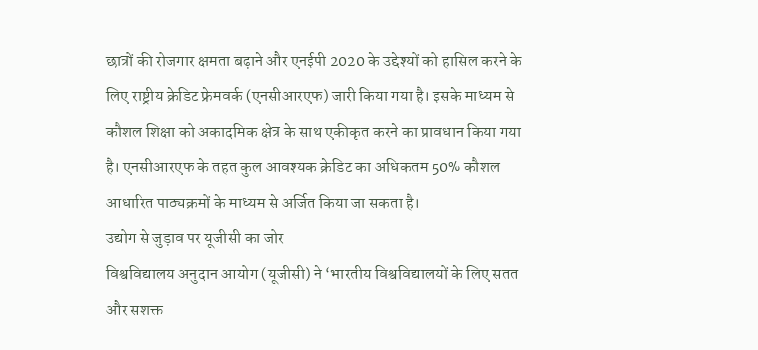छात्रों की रोजगार क्षमता बढ़ाने और एनईपी 2020 के उद्देश्यों को हासिल करने के लिए राष्ट्रीय क्रेडिट फ्रेमवर्क (एनसीआरएफ) जारी किया गया है। इसके माध्यम से कौशल शिक्षा को अकादमिक क्षेत्र के साथ एकीकृत करने का प्रावधान किया गया है। एनसीआरएफ के तहत कुल आवश्यक क्रेडिट का अधिकतम 50% कौशल आधारित पाठ्यक्रमों के माध्यम से अर्जित किया जा सकता है।
उद्योग से जुड़ाव पर यूजीसी का जोर
विश्वविद्यालय अनुदान आयोग (यूजीसी) ने ‘भारतीय विश्वविद्यालयों के लिए सतत और सशक्त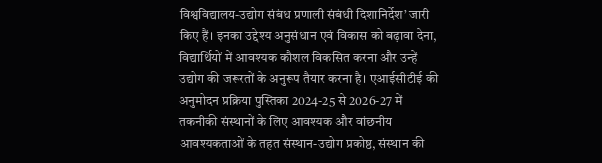विश्वविद्यालय-उद्योग संबंध प्रणाली संबंधी दिशानिर्देश’ जारी किए हैं। इनका उद्देश्य अनुसंधान एवं विकास को बढ़ावा देना, विद्यार्थियों में आवश्यक कौशल विकसित करना और उन्हें उद्योग की जरूरतों के अनुरूप तैयार करना है। एआईसीटीई की अनुमोदन प्रक्रिया पुस्तिका 2024-25 से 2026-27 में तकनीकी संस्थानों के लिए आवश्यक और वांछनीय आवश्यकताओं के तहत संस्थान-उद्योग प्रकोष्ठ, संस्थान की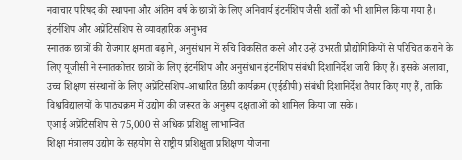नवाचार परिषद की स्थापना और अंतिम वर्ष के छात्रों के लिए अनिवार्य इंटर्नशिप जैसी शर्तों को भी शामिल किया गया है।
इंटर्नशिप और अप्रेंटिसशिप से व्यावहारिक अनुभव
स्नातक छात्रों की रोजगार क्षमता बढ़ाने, अनुसंधान में रुचि विकसित करने और उन्हें उभरती प्रौद्योगिकियों से परिचित कराने के लिए यूजीसी ने स्नातकोत्तर छात्रों के लिए इंटर्नशिप और अनुसंधान इंटर्नशिप संबंधी दिशानिर्देश जारी किए हैं। इसके अलावा, उच्च शिक्षण संस्थानों के लिए अप्रेंटिसशिप-आधारित डिग्री कार्यक्रम (एईडीपी) संबंधी दिशानिर्देश तैयार किए गए हैं, ताकि विश्वविद्यालयों के पाठ्यक्रम में उद्योग की जरूरत के अनुरूप दक्षताओं को शामिल किया जा सके।
एआई अप्रेंटिसशिप से 75,000 से अधिक प्रशिक्षु लाभान्वित
शिक्षा मंत्रालय उद्योग के सहयोग से राष्ट्रीय प्रशिक्षुता प्रशिक्षण योजना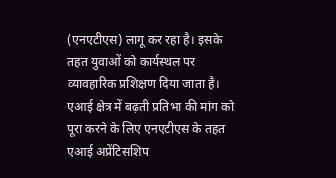(एनएटीएस) लागू कर रहा है। इसके तहत युवाओं को कार्यस्थल पर व्यावहारिक प्रशिक्षण दिया जाता है। एआई क्षेत्र में बढ़ती प्रतिभा की मांग को पूरा करने के लिए एनएटीएस के तहत एआई अप्रेंटिसशिप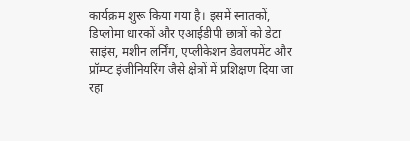कार्यक्रम शुरू किया गया है। इसमें स्नातकों, डिप्लोमा धारकों और एआईडीपी छात्रों को डेटा साइंस, मशीन लर्निंग, एप्लीकेशन डेवलपमेंट और प्रॉम्प्ट इंजीनियरिंग जैसे क्षेत्रों में प्रशिक्षण दिया जा रहा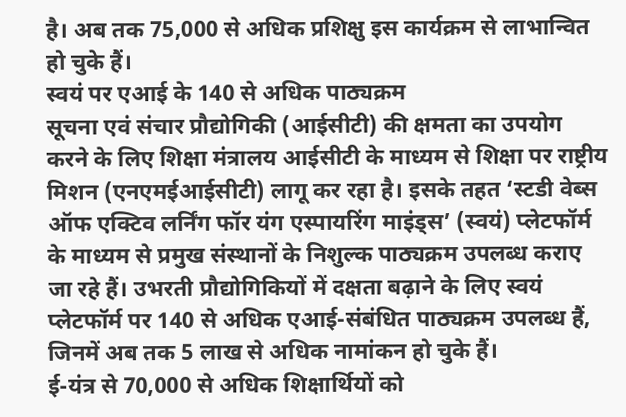है। अब तक 75,000 से अधिक प्रशिक्षु इस कार्यक्रम से लाभान्वित हो चुके हैं।
स्वयं पर एआई के 140 से अधिक पाठ्यक्रम
सूचना एवं संचार प्रौद्योगिकी (आईसीटी) की क्षमता का उपयोग करने के लिए शिक्षा मंत्रालय आईसीटी के माध्यम से शिक्षा पर राष्ट्रीय मिशन (एनएमईआईसीटी) लागू कर रहा है। इसके तहत ‘स्टडी वेब्स ऑफ एक्टिव लर्निंग फॉर यंग एस्पायरिंग माइंड्स’ (स्वयं) प्लेटफॉर्म के माध्यम से प्रमुख संस्थानों के निशुल्क पाठ्यक्रम उपलब्ध कराए जा रहे हैं। उभरती प्रौद्योगिकियों में दक्षता बढ़ाने के लिए स्वयं प्लेटफॉर्म पर 140 से अधिक एआई-संबंधित पाठ्यक्रम उपलब्ध हैं, जिनमें अब तक 5 लाख से अधिक नामांकन हो चुके हैं।
ई-यंत्र से 70,000 से अधिक शिक्षार्थियों को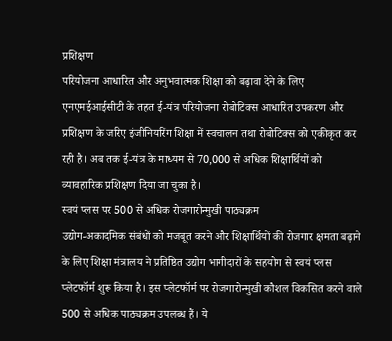प्रशिक्षण
परियोजना आधारित और अनुभवात्मक शिक्षा को बढ़ावा देने के लिए एनएमईआईसीटी के तहत ई-यंत्र परियोजना रोबोटिक्स आधारित उपकरण और प्रशिक्षण के जरिए इंजीनियरिंग शिक्षा में स्वचालन तथा रोबोटिक्स को एकीकृत कर रही है। अब तक ई-यंत्र के माध्यम से 70,000 से अधिक शिक्षार्थियों को व्यावहारिक प्रशिक्षण दिया जा चुका है।
स्वयं प्लस पर 500 से अधिक रोजगारोन्मुखी पाठ्यक्रम
उद्योग-अकादमिक संबंधों को मजबूत करने और शिक्षार्थियों की रोजगार क्षमता बढ़ाने के लिए शिक्षा मंत्रालय ने प्रतिष्ठित उद्योग भागीदारों के सहयोग से स्वयं प्लस प्लेटफॉर्म शुरू किया है। इस प्लेटफॉर्म पर रोजगारोन्मुखी कौशल विकसित करने वाले 500 से अधिक पाठ्यक्रम उपलब्ध हैं। ये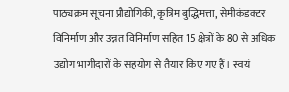पाठ्यक्रम सूचना प्रौद्योगिकी, कृत्रिम बुद्धिमत्ता, सेमीकंडक्टर विनिर्माण और उन्नत विनिर्माण सहित 15 क्षेत्रों के 80 से अधिक उद्योग भागीदारों के सहयोग से तैयार किए गए हैं। स्वयं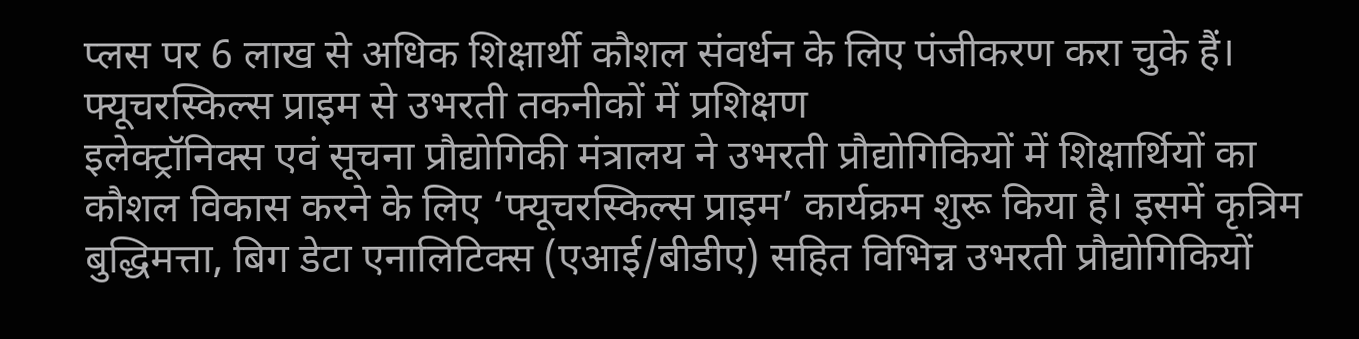प्लस पर 6 लाख से अधिक शिक्षार्थी कौशल संवर्धन के लिए पंजीकरण करा चुके हैं।
फ्यूचरस्किल्स प्राइम से उभरती तकनीकों में प्रशिक्षण
इलेक्ट्रॉनिक्स एवं सूचना प्रौद्योगिकी मंत्रालय ने उभरती प्रौद्योगिकियों में शिक्षार्थियों का कौशल विकास करने के लिए ‘फ्यूचरस्किल्स प्राइम’ कार्यक्रम शुरू किया है। इसमें कृत्रिम बुद्धिमत्ता, बिग डेटा एनालिटिक्स (एआई/बीडीए) सहित विभिन्न उभरती प्रौद्योगिकियों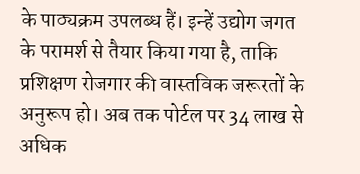के पाठ्यक्रम उपलब्ध हैं। इन्हें उद्योग जगत के परामर्श से तैयार किया गया है, ताकि प्रशिक्षण रोजगार की वास्तविक जरूरतों के अनुरूप हो। अब तक पोर्टल पर 34 लाख से अधिक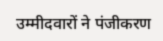उम्मीदवारों ने पंजीकरण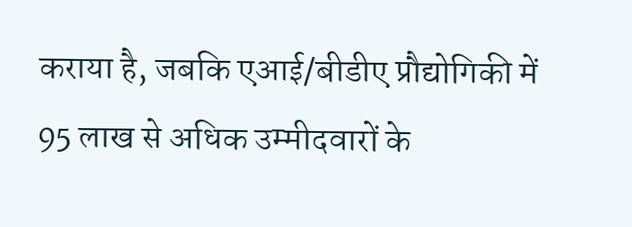कराया है, जबकि एआई/बीडीए प्रौद्योगिकी में 95 लाख से अधिक उम्मीदवारों के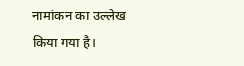नामांकन का उल्लेख किया गया है।